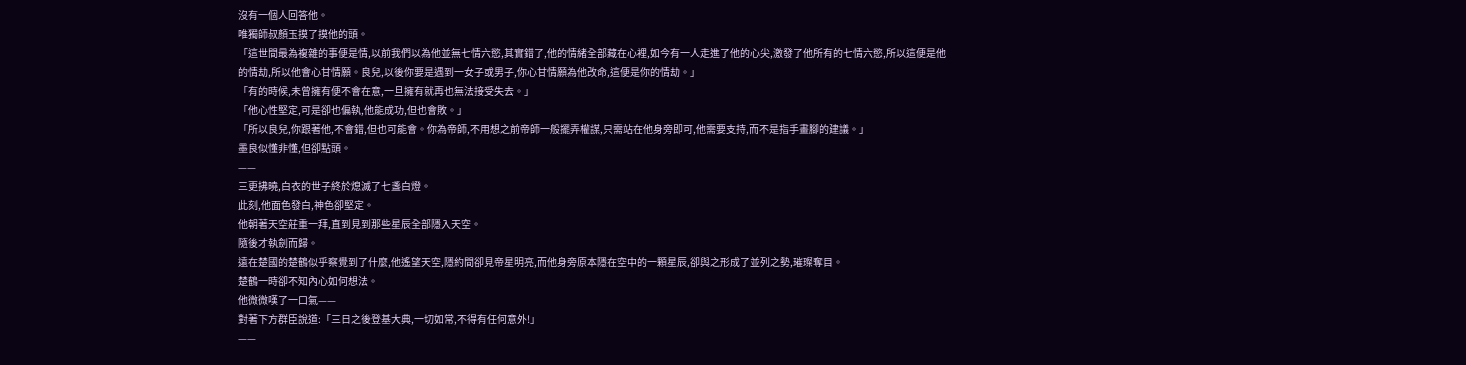沒有一個人回答他。
唯獨師叔顏玉摸了摸他的頭。
「這世間最為複雜的事便是情,以前我們以為他並無七情六慾,其實錯了,他的情緒全部藏在心裡,如今有一人走進了他的心尖,激發了他所有的七情六慾,所以這便是他的情劫,所以他會心甘情願。良兒,以後你要是遇到一女子或男子,你心甘情願為他改命,這便是你的情劫。」
「有的時候,未曾擁有便不會在意,一旦擁有就再也無法接受失去。」
「他心性堅定,可是卻也偏執,他能成功,但也會敗。」
「所以良兒,你跟著他,不會錯,但也可能會。你為帝師,不用想之前帝師一般擺弄權謀,只需站在他身旁即可,他需要支持,而不是指手畫腳的建議。」
墨良似懂非懂,但卻點頭。
——
三更拂曉,白衣的世子終於熄滅了七盞白燈。
此刻,他面色發白,神色卻堅定。
他朝著天空莊重一拜,直到見到那些星辰全部隱入天空。
隨後才執劍而歸。
遠在楚國的楚鶴似乎察覺到了什麼,他遙望天空,隱約間卻見帝星明亮,而他身旁原本隱在空中的一顆星辰,卻與之形成了並列之勢,璀璨奪目。
楚鶴一時卻不知內心如何想法。
他微微嘆了一口氣——
對著下方群臣說道:「三日之後登基大典,一切如常,不得有任何意外!」
——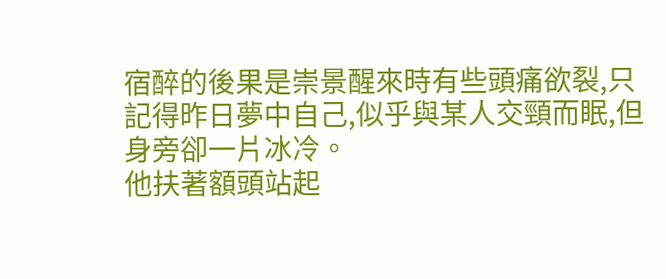宿醉的後果是崇景醒來時有些頭痛欲裂,只記得昨日夢中自己,似乎與某人交頸而眠,但身旁卻一片冰冷。
他扶著額頭站起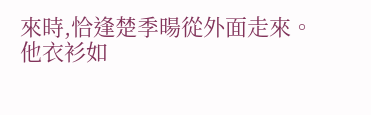來時,恰逢楚季暘從外面走來。
他衣衫如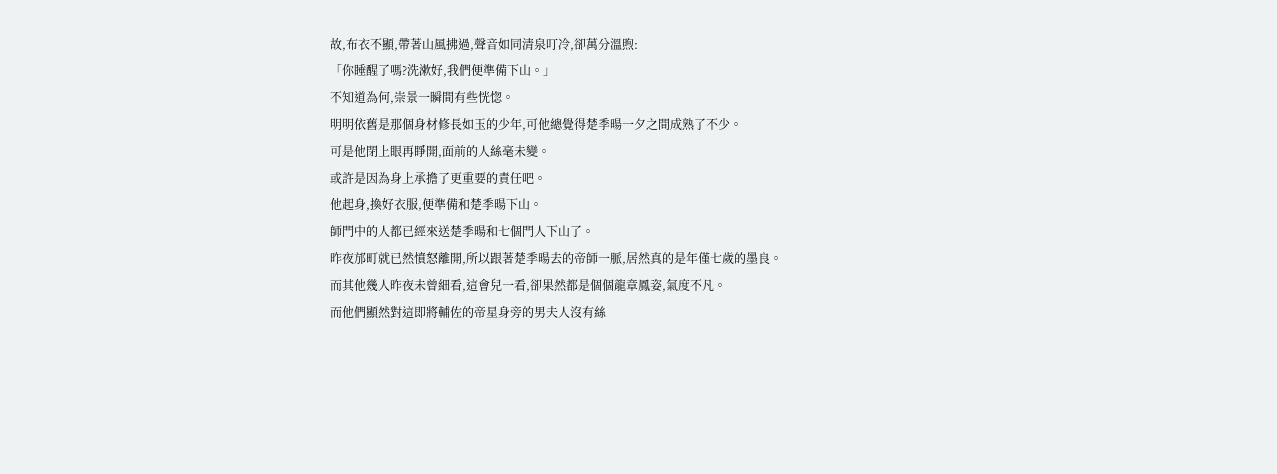故,布衣不顯,帶著山風拂過,聲音如同清泉叮冷,卻萬分溫煦:
「你睡醒了嗎?洗漱好,我們便準備下山。」
不知道為何,崇景一瞬間有些恍惚。
明明依舊是那個身材修長如玉的少年,可他總覺得楚季暘一夕之間成熟了不少。
可是他閉上眼再睜開,面前的人絲毫未變。
或許是因為身上承擔了更重要的責任吧。
他起身,換好衣服,便準備和楚季暘下山。
師門中的人都已經來送楚季暘和七個門人下山了。
昨夜邡町就已然憤怒離開,所以跟著楚季暘去的帝師一脈,居然真的是年僅七歲的墨良。
而其他幾人昨夜未曾細看,這會兒一看,卻果然都是個個龍章鳳姿,氣度不凡。
而他們顯然對這即將輔佐的帝星身旁的男夫人沒有絲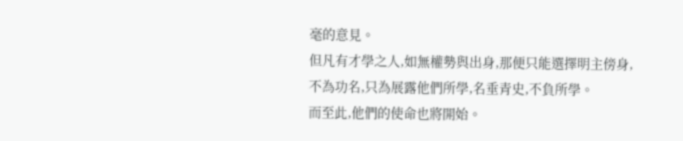毫的意見。
但凡有才學之人,如無權勢與出身,那便只能選擇明主傍身,不為功名,只為展露他們所學,名垂青史,不負所學。
而至此,他們的使命也將開始。